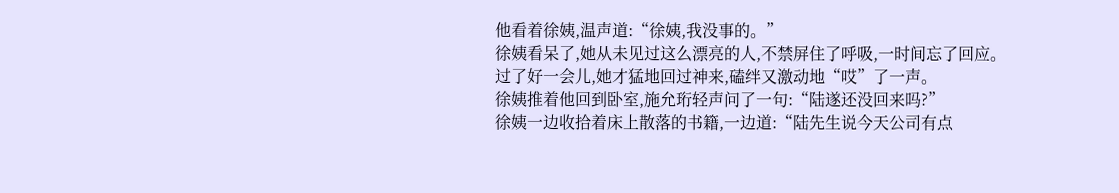他看着徐姨,温声道:“徐姨,我没事的。”
徐姨看呆了,她从未见过这么漂亮的人,不禁屏住了呼吸,一时间忘了回应。
过了好一会儿,她才猛地回过神来,磕绊又激动地“哎”了一声。
徐姨推着他回到卧室,施允珩轻声问了一句:“陆遂还没回来吗?”
徐姨一边收拾着床上散落的书籍,一边道:“陆先生说今天公司有点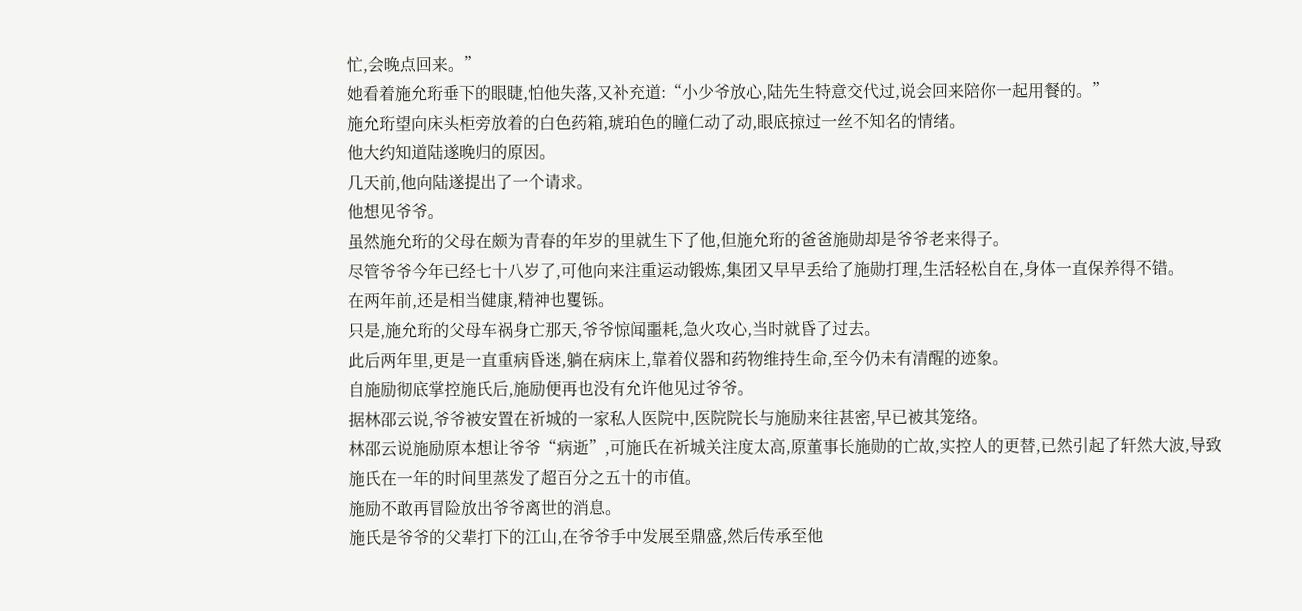忙,会晚点回来。”
她看着施允珩垂下的眼睫,怕他失落,又补充道:“小少爷放心,陆先生特意交代过,说会回来陪你一起用餐的。”
施允珩望向床头柜旁放着的白色药箱,琥珀色的瞳仁动了动,眼底掠过一丝不知名的情绪。
他大约知道陆遂晚归的原因。
几天前,他向陆遂提出了一个请求。
他想见爷爷。
虽然施允珩的父母在颇为青春的年岁的里就生下了他,但施允珩的爸爸施勋却是爷爷老来得子。
尽管爷爷今年已经七十八岁了,可他向来注重运动锻炼,集团又早早丢给了施勋打理,生活轻松自在,身体一直保养得不错。
在两年前,还是相当健康,精神也矍铄。
只是,施允珩的父母车祸身亡那天,爷爷惊闻噩耗,急火攻心,当时就昏了过去。
此后两年里,更是一直重病昏迷,躺在病床上,靠着仪器和药物维持生命,至今仍未有清醒的迹象。
自施励彻底掌控施氏后,施励便再也没有允许他见过爷爷。
据林邵云说,爷爷被安置在祈城的一家私人医院中,医院院长与施励来往甚密,早已被其笼络。
林邵云说施励原本想让爷爷“病逝”,可施氏在祈城关注度太高,原董事长施勋的亡故,实控人的更替,已然引起了轩然大波,导致施氏在一年的时间里蒸发了超百分之五十的市值。
施励不敢再冒险放出爷爷离世的消息。
施氏是爷爷的父辈打下的江山,在爷爷手中发展至鼎盛,然后传承至他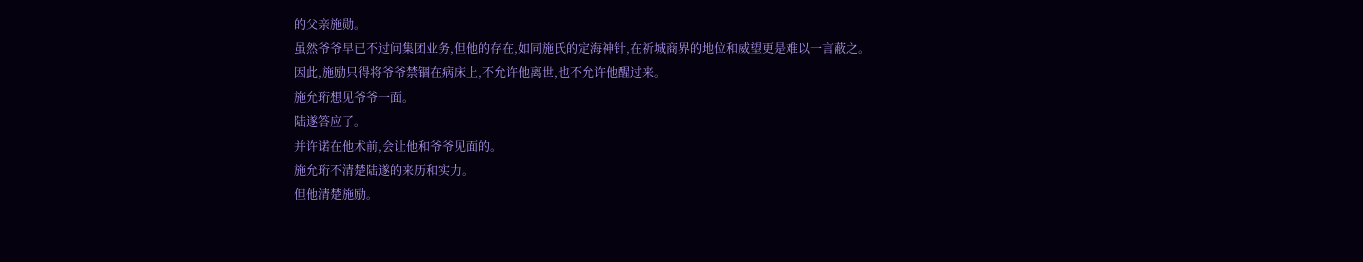的父亲施勋。
虽然爷爷早已不过问集团业务,但他的存在,如同施氏的定海神针,在祈城商界的地位和威望更是难以一言蔽之。
因此,施励只得将爷爷禁锢在病床上,不允许他离世,也不允许他醒过来。
施允珩想见爷爷一面。
陆遂答应了。
并许诺在他术前,会让他和爷爷见面的。
施允珩不清楚陆遂的来历和实力。
但他清楚施励。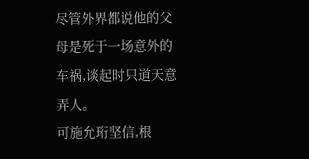尽管外界都说他的父母是死于一场意外的车祸,谈起时只道天意弄人。
可施允珩坚信,根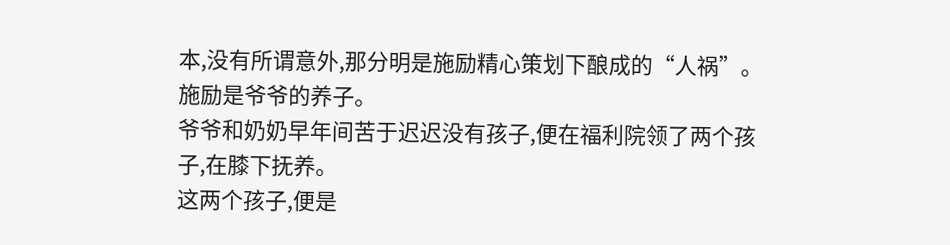本,没有所谓意外,那分明是施励精心策划下酿成的“人祸”。
施励是爷爷的养子。
爷爷和奶奶早年间苦于迟迟没有孩子,便在福利院领了两个孩子,在膝下抚养。
这两个孩子,便是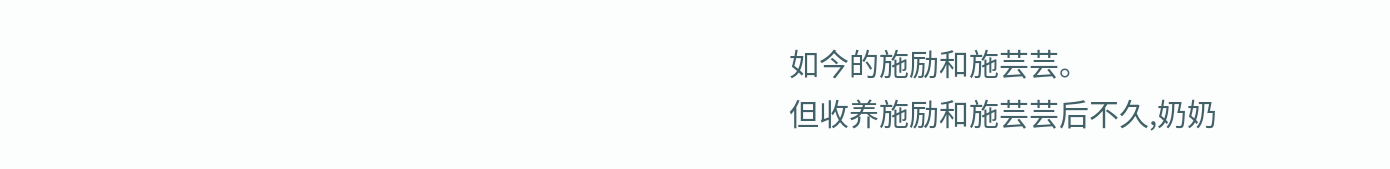如今的施励和施芸芸。
但收养施励和施芸芸后不久,奶奶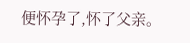便怀孕了,怀了父亲。